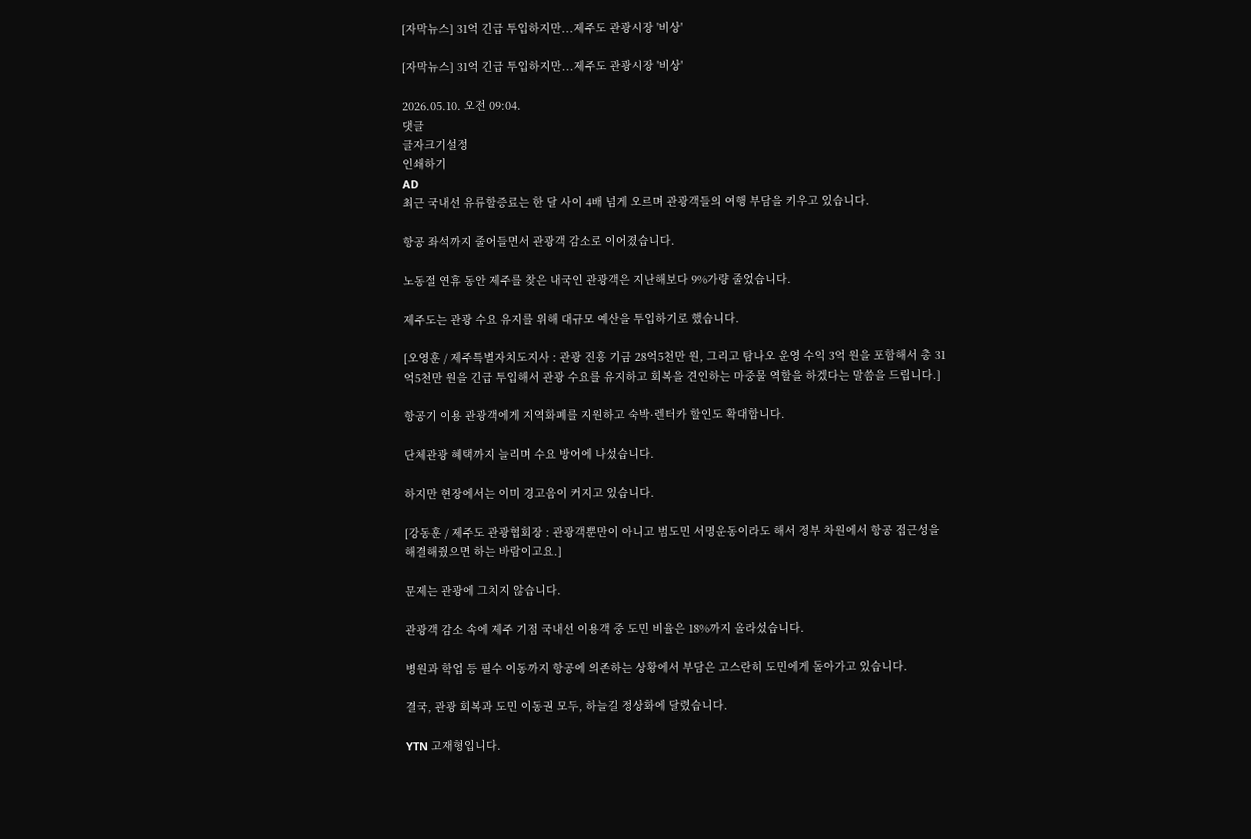[자막뉴스] 31억 긴급 투입하지만...제주도 관광시장 '비상'

[자막뉴스] 31억 긴급 투입하지만...제주도 관광시장 '비상'

2026.05.10. 오전 09:04.
댓글
글자크기설정
인쇄하기
AD
최근 국내선 유류할증료는 한 달 사이 4배 넘게 오르며 관광객들의 여행 부담을 키우고 있습니다.

항공 좌석까지 줄어들면서 관광객 감소로 이어졌습니다.

노동절 연휴 동안 제주를 찾은 내국인 관광객은 지난해보다 9%가량 줄었습니다.

제주도는 관광 수요 유지를 위해 대규모 예산을 투입하기로 했습니다.

[오영훈 / 제주특별자치도지사 : 관광 진흥 기금 28억5천만 원, 그리고 탐나오 운영 수익 3억 원을 포함해서 총 31억5천만 원을 긴급 투입해서 관광 수요를 유지하고 회복을 견인하는 마중물 역할을 하겠다는 말씀을 드립니다.]

항공기 이용 관광객에게 지역화폐를 지원하고 숙박·렌터카 할인도 확대합니다.

단체관광 혜택까지 늘리며 수요 방어에 나섰습니다.

하지만 현장에서는 이미 경고음이 커지고 있습니다.

[강동훈 / 제주도 관광협회장 : 관광객뿐만이 아니고 범도민 서명운동이라도 해서 정부 차원에서 항공 접근성을 해결해줬으면 하는 바람이고요.]

문제는 관광에 그치지 않습니다.

관광객 감소 속에 제주 기점 국내선 이용객 중 도민 비율은 18%까지 올라섰습니다.

병원과 학업 등 필수 이동까지 항공에 의존하는 상황에서 부담은 고스란히 도민에게 돌아가고 있습니다.

결국, 관광 회복과 도민 이동권 모두, 하늘길 정상화에 달렸습니다.

YTN 고재형입니다.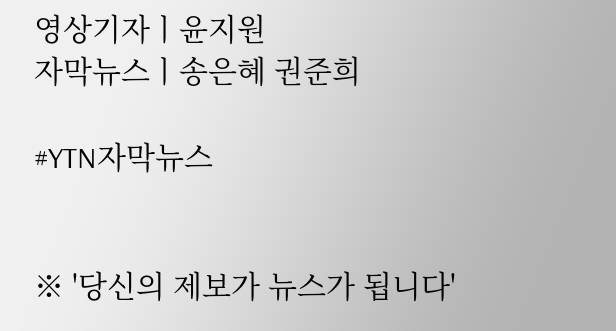영상기자ㅣ윤지원
자막뉴스ㅣ송은혜 권준희

#YTN자막뉴스


※ '당신의 제보가 뉴스가 됩니다'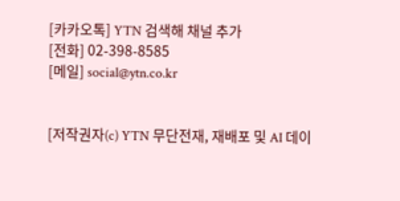[카카오톡] YTN 검색해 채널 추가
[전화] 02-398-8585
[메일] social@ytn.co.kr


[저작권자(c) YTN 무단전재, 재배포 및 AI 데이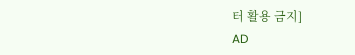터 활용 금지]
AD